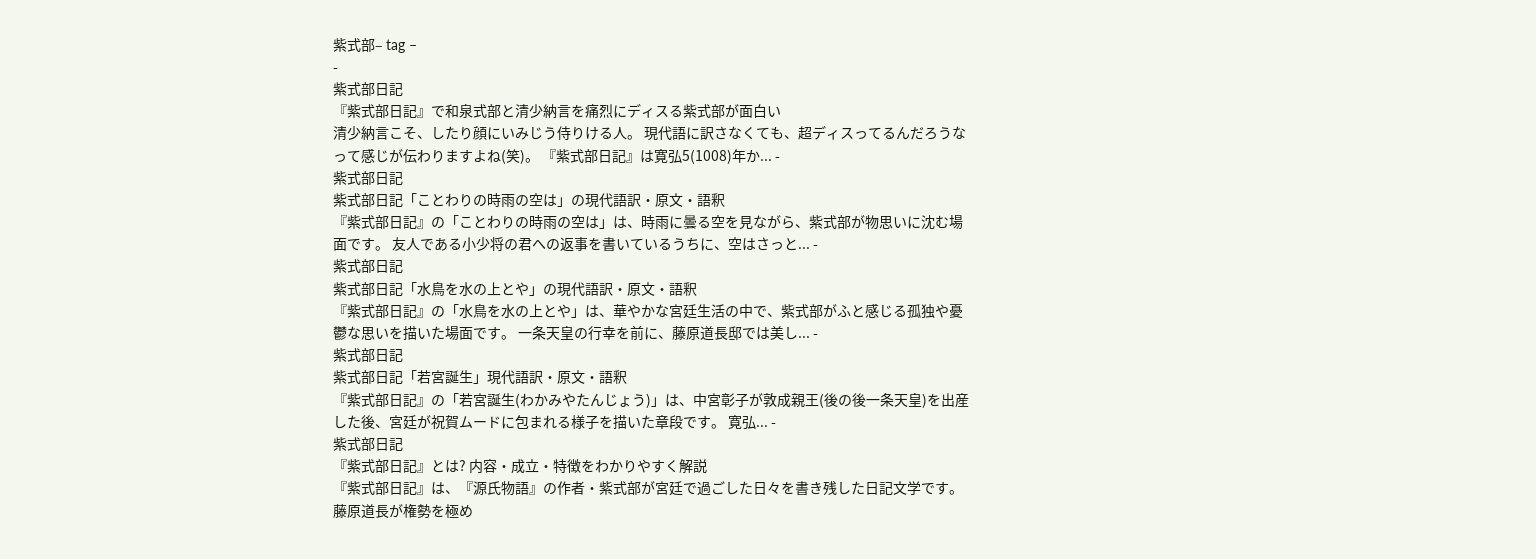紫式部– tag –
-
紫式部日記
『紫式部日記』で和泉式部と清少納言を痛烈にディスる紫式部が面白い
清少納言こそ、したり顔にいみじう侍りける人。 現代語に訳さなくても、超ディスってるんだろうなって感じが伝わりますよね(笑)。 『紫式部日記』は寛弘5(1008)年か... -
紫式部日記
紫式部日記「ことわりの時雨の空は」の現代語訳・原文・語釈
『紫式部日記』の「ことわりの時雨の空は」は、時雨に曇る空を見ながら、紫式部が物思いに沈む場面です。 友人である小少将の君への返事を書いているうちに、空はさっと... -
紫式部日記
紫式部日記「水鳥を水の上とや」の現代語訳・原文・語釈
『紫式部日記』の「水鳥を水の上とや」は、華やかな宮廷生活の中で、紫式部がふと感じる孤独や憂鬱な思いを描いた場面です。 一条天皇の行幸を前に、藤原道長邸では美し... -
紫式部日記
紫式部日記「若宮誕生」現代語訳・原文・語釈
『紫式部日記』の「若宮誕生(わかみやたんじょう)」は、中宮彰子が敦成親王(後の後一条天皇)を出産した後、宮廷が祝賀ムードに包まれる様子を描いた章段です。 寛弘... -
紫式部日記
『紫式部日記』とは? 内容・成立・特徴をわかりやすく解説
『紫式部日記』は、『源氏物語』の作者・紫式部が宮廷で過ごした日々を書き残した日記文学です。 藤原道長が権勢を極め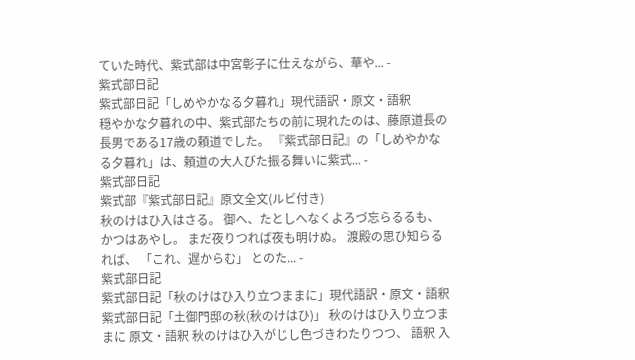ていた時代、紫式部は中宮彰子に仕えながら、華や... -
紫式部日記
紫式部日記「しめやかなる夕暮れ」現代語訳・原文・語釈
穏やかな夕暮れの中、紫式部たちの前に現れたのは、藤原道長の長男である17歳の頼道でした。 『紫式部日記』の「しめやかなる夕暮れ」は、頼道の大人びた振る舞いに紫式... -
紫式部日記
紫式部『紫式部日記』原文全文(ルビ付き)
秋のけはひ入はさる。 御へ、たとしへなくよろづ忘らるるも、かつはあやし。 まだ夜りつれば夜も明けぬ。 渡殿の思ひ知らるれば、 「これ、遅からむ」 とのた... -
紫式部日記
紫式部日記「秋のけはひ入り立つままに」現代語訳・原文・語釈
紫式部日記「土御門邸の秋(秋のけはひ)」 秋のけはひ入り立つままに 原文・語釈 秋のけはひ入がじし色づきわたりつつ、 語釈 入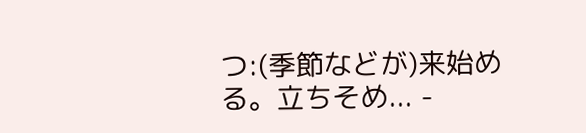つ:(季節などが)来始める。立ちそめ... -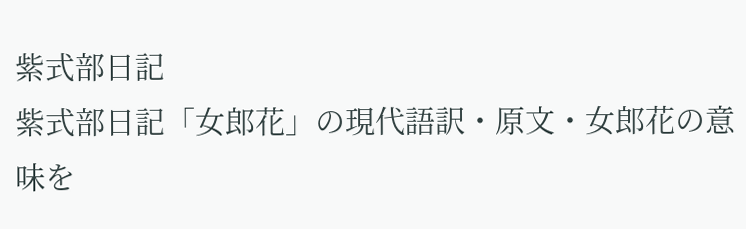紫式部日記
紫式部日記「女郎花」の現代語訳・原文・女郎花の意味を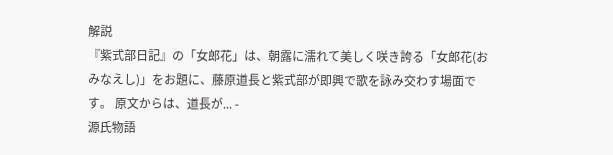解説
『紫式部日記』の「女郎花」は、朝露に濡れて美しく咲き誇る「女郎花(おみなえし)」をお題に、藤原道長と紫式部が即興で歌を詠み交わす場面です。 原文からは、道長が... -
源氏物語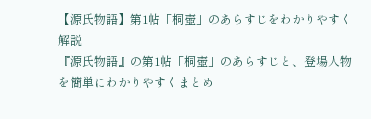【源氏物語】第1帖「桐壺」のあらすじをわかりやすく解説
『源氏物語』の第1帖「桐壺」のあらすじと、登場人物を簡単にわかりやすくまとめ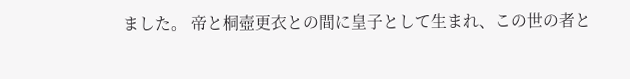ました。 帝と桐壺更衣との間に皇子として生まれ、この世の者と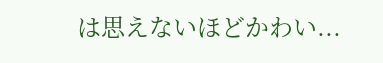は思えないほどかわい...